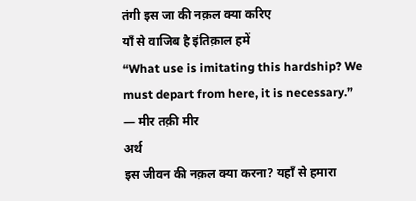तंगी इस जा की नक़ल क्या करिए
याँ से वाजिब है इंतिक़ाल हमें
“What use is imitating this hardship? We must depart from here, it is necessary.”
— मीर तक़ी मीर
अर्थ
इस जीवन की नक़ल क्या करना? यहाँ से हमारा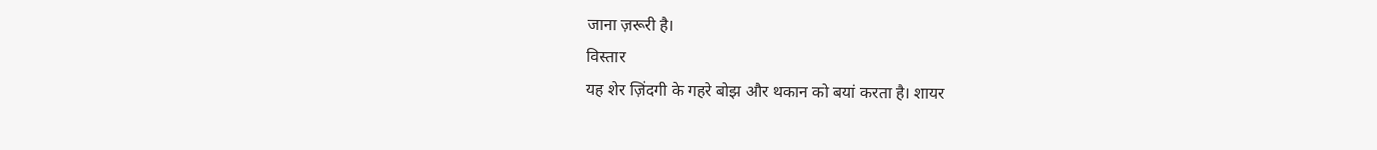जाना ज़रूरी है।
विस्तार
यह शेर ज़िंदगी के गहरे बोझ और थकान को बयां करता है। शायर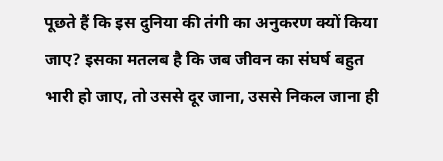पूछते हैं कि इस दुनिया की तंगी का अनुकरण क्यों किया जाए? इसका मतलब है कि जब जीवन का संघर्ष बहुत भारी हो जाए, तो उससे दूर जाना, उससे निकल जाना ही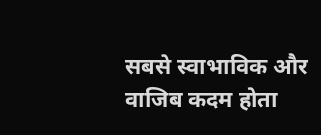सबसे स्वाभाविक और वाजिब कदम होता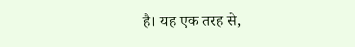है। यह एक तरह से,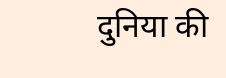दुनिया की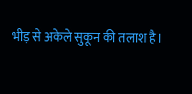भीड़ से अकेले सुकून की तलाश है।